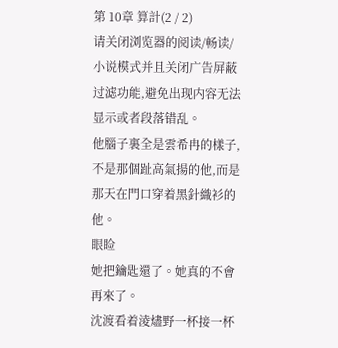第 10章 算計(2 / 2)
请关闭浏览器的阅读/畅读/小说模式并且关闭广告屏蔽过滤功能,避免出现内容无法显示或者段落错乱。
他腦子裏全是雲希冉的樣子,不是那個趾高氣揚的他,而是那天在門口穿着黑針織衫的他。
眼睑
她把鑰匙還了。她真的不會再來了。
沈渡看着淩燼野一杯接一杯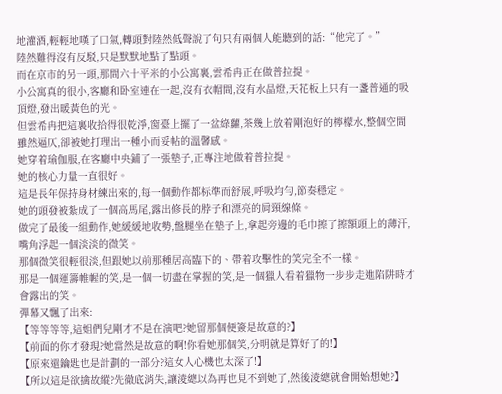地灌酒,輕輕地嘆了口氣,轉頭對陸然低聲說了句只有兩個人能聽到的話:“他完了。”
陸然難得沒有反駁,只是默默地點了點頭。
而在京市的另一頭,那間六十平米的小公寓裏,雲希冉正在做普拉提。
小公寓真的很小,客廳和卧室連在一起,沒有衣帽間,沒有水晶燈,天花板上只有一盞普通的吸頂燈,發出暖黃色的光。
但雲希冉把這裏收拾得很乾淨,窗臺上擺了一盆綠蘿,茶幾上放着剛泡好的檸檬水,整個空間雖然逼仄,卻被她打理出一種小而妥帖的溫馨感。
她穿着瑜伽服,在客廳中央鋪了一張墊子,正專注地做着普拉提。
她的核心力量一直很好。
這是長年保持身材練出來的,每一個動作都标準而舒展,呼吸均勻,節奏穩定。
她的頭發被紮成了一個高馬尾,露出修長的脖子和漂亮的肩頸線條。
做完了最後一組動作,她緩緩地收勢,盤腿坐在墊子上,拿起旁邊的毛巾擦了擦額頭上的薄汗,嘴角浮起一個淡淡的微笑。
那個微笑很輕很淡,但跟她以前那種居高臨下的、帶着攻擊性的笑完全不一樣。
那是一個運籌帷幄的笑,是一個一切盡在掌握的笑,是一個獵人看着獵物一步步走進陷阱時才會露出的笑。
彈幕又飄了出來:
【等等等等,這姐們兒剛才不是在演吧?她留那個便簽是故意的?】
【前面的你才發現?她當然是故意的啊!你看她那個笑,分明就是算好了的!】
【原來還鑰匙也是計劃的一部分?這女人心機也太深了!】
【所以這是欲擒故縱?先徹底消失,讓淩總以為再也見不到她了,然後淩總就會開始想她?】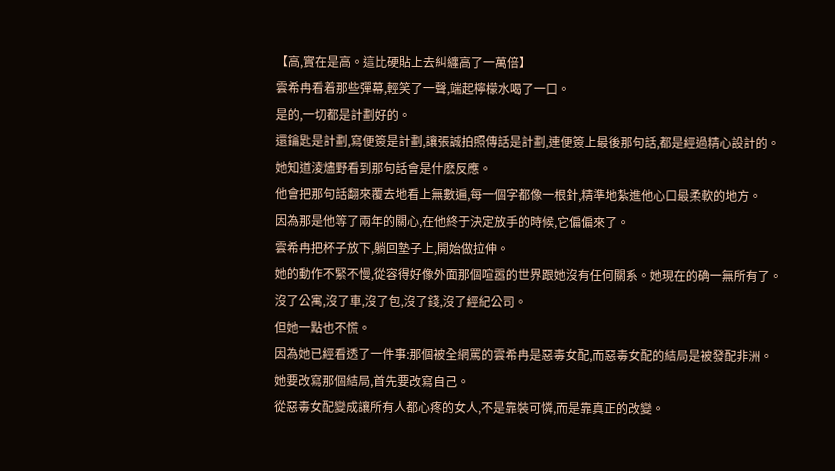【高,實在是高。這比硬貼上去糾纏高了一萬倍】
雲希冉看着那些彈幕,輕笑了一聲,端起檸檬水喝了一口。
是的,一切都是計劃好的。
還鑰匙是計劃,寫便簽是計劃,讓張誠拍照傳話是計劃,連便簽上最後那句話,都是經過精心設計的。
她知道淩燼野看到那句話會是什麽反應。
他會把那句話翻來覆去地看上無數遍,每一個字都像一根針,精準地紮進他心口最柔軟的地方。
因為那是他等了兩年的關心,在他終于決定放手的時候,它偏偏來了。
雲希冉把杯子放下,躺回墊子上,開始做拉伸。
她的動作不緊不慢,從容得好像外面那個喧嚣的世界跟她沒有任何關系。她現在的确一無所有了。
沒了公寓,沒了車,沒了包,沒了錢,沒了經紀公司。
但她一點也不慌。
因為她已經看透了一件事:那個被全網罵的雲希冉是惡毒女配,而惡毒女配的結局是被發配非洲。
她要改寫那個結局,首先要改寫自己。
從惡毒女配變成讓所有人都心疼的女人,不是靠裝可憐,而是靠真正的改變。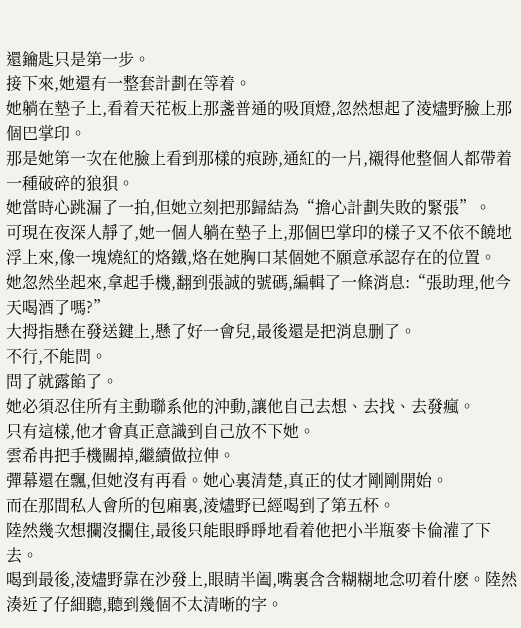還鑰匙只是第一步。
接下來,她還有一整套計劃在等着。
她躺在墊子上,看着天花板上那盞普通的吸頂燈,忽然想起了淩燼野臉上那個巴掌印。
那是她第一次在他臉上看到那樣的痕跡,通紅的一片,襯得他整個人都帶着一種破碎的狼狽。
她當時心跳漏了一拍,但她立刻把那歸結為“擔心計劃失敗的緊張”。
可現在夜深人靜了,她一個人躺在墊子上,那個巴掌印的樣子又不依不饒地浮上來,像一塊燒紅的烙鐵,烙在她胸口某個她不願意承認存在的位置。
她忽然坐起來,拿起手機,翻到張誠的號碼,編輯了一條消息:“張助理,他今天喝酒了嗎?”
大拇指懸在發送鍵上,懸了好一會兒,最後還是把消息删了。
不行,不能問。
問了就露餡了。
她必須忍住所有主動聯系他的沖動,讓他自己去想、去找、去發瘋。
只有這樣,他才會真正意識到自己放不下她。
雲希冉把手機關掉,繼續做拉伸。
彈幕還在飄,但她沒有再看。她心裏清楚,真正的仗才剛剛開始。
而在那間私人會所的包廂裏,淩燼野已經喝到了第五杯。
陸然幾次想攔沒攔住,最後只能眼睜睜地看着他把小半瓶麥卡倫灌了下去。
喝到最後,淩燼野靠在沙發上,眼睛半阖,嘴裏含含糊糊地念叨着什麽。陸然湊近了仔細聽,聽到幾個不太清晰的字。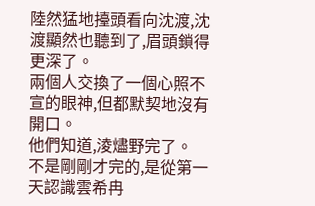陸然猛地擡頭看向沈渡,沈渡顯然也聽到了,眉頭鎖得更深了。
兩個人交換了一個心照不宣的眼神,但都默契地沒有開口。
他們知道,淩燼野完了。
不是剛剛才完的,是從第一天認識雲希冉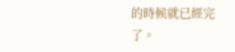的時候就已經完了。